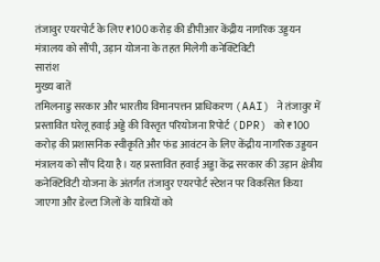तंजावुर एयरपोर्ट के लिए ₹100 करोड़ की डीपीआर केंद्रीय नागरिक उड्डयन मंत्रालय को सौंपी, उड़ान योजना के तहत मिलेगी कनेक्टिविटी
सारांश
मुख्य बातें
तमिलनाडु सरकार और भारतीय विमानपत्तन प्राधिकरण (AAI) ने तंजावुर में प्रस्तावित घरेलू हवाई अड्डे की विस्तृत परियोजना रिपोर्ट (DPR) को ₹100 करोड़ की प्रशासनिक स्वीकृति और फंड आवंटन के लिए केंद्रीय नागरिक उड्डयन मंत्रालय को सौंप दिया है। यह प्रस्तावित हवाई अड्डा केंद्र सरकार की उड़ान क्षेत्रीय कनेक्टिविटी योजना के अंतर्गत तंजावुर एयरपोर्ट स्टेशन पर विकसित किया जाएगा और डेल्टा जिलों के यात्रियों को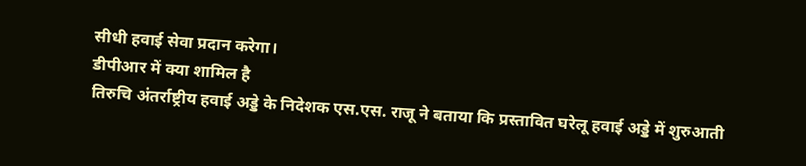सीधी हवाई सेवा प्रदान करेगा।
डीपीआर में क्या शामिल है
तिरुचि अंतर्राष्ट्रीय हवाई अड्डे के निदेशक एस.एस. राजू ने बताया कि प्रस्तावित घरेलू हवाई अड्डे में शुरुआती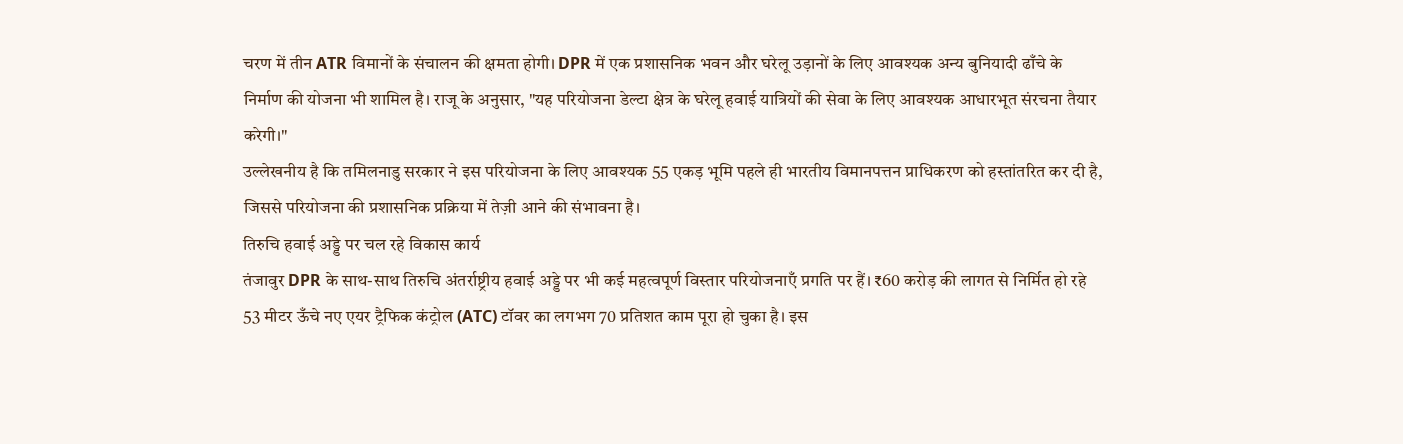चरण में तीन ATR विमानों के संचालन की क्षमता होगी। DPR में एक प्रशासनिक भवन और घरेलू उड़ानों के लिए आवश्यक अन्य बुनियादी ढाँचे के निर्माण की योजना भी शामिल है। राजू के अनुसार, "यह परियोजना डेल्टा क्षेत्र के घरेलू हवाई यात्रियों की सेवा के लिए आवश्यक आधारभूत संरचना तैयार करेगी।"
उल्लेखनीय है कि तमिलनाडु सरकार ने इस परियोजना के लिए आवश्यक 55 एकड़ भूमि पहले ही भारतीय विमानपत्तन प्राधिकरण को हस्तांतरित कर दी है, जिससे परियोजना की प्रशासनिक प्रक्रिया में तेज़ी आने की संभावना है।
तिरुचि हवाई अड्डे पर चल रहे विकास कार्य
तंजावुर DPR के साथ-साथ तिरुचि अंतर्राष्ट्रीय हवाई अड्डे पर भी कई महत्वपूर्ण विस्तार परियोजनाएँ प्रगति पर हैं। ₹60 करोड़ की लागत से निर्मित हो रहे 53 मीटर ऊँचे नए एयर ट्रैफिक कंट्रोल (ATC) टॉवर का लगभग 70 प्रतिशत काम पूरा हो चुका है। इस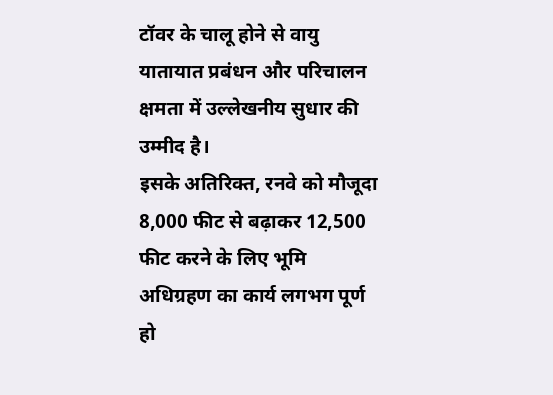टॉवर के चालू होने से वायु यातायात प्रबंधन और परिचालन क्षमता में उल्लेखनीय सुधार की उम्मीद है।
इसके अतिरिक्त, रनवे को मौजूदा 8,000 फीट से बढ़ाकर 12,500 फीट करने के लिए भूमि अधिग्रहण का कार्य लगभग पूर्ण हो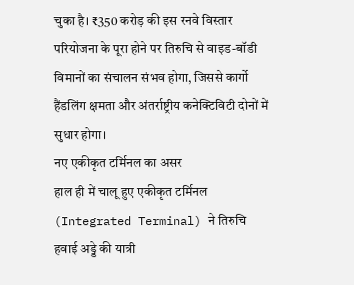चुका है। ₹350 करोड़ की इस रनवे विस्तार परियोजना के पूरा होने पर तिरुचि से वाइड-बॉडी विमानों का संचालन संभव होगा, जिससे कार्गो हैंडलिंग क्षमता और अंतर्राष्ट्रीय कनेक्टिविटी दोनों में सुधार होगा।
नए एकीकृत टर्मिनल का असर
हाल ही में चालू हुए एकीकृत टर्मिनल (Integrated Terminal) ने तिरुचि हवाई अड्डे की यात्री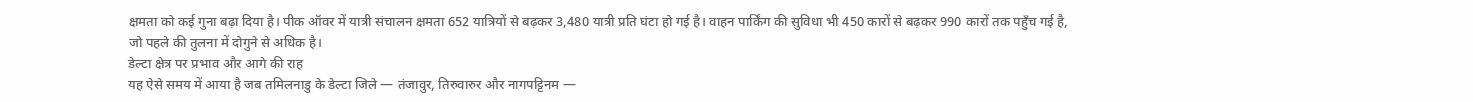क्षमता को कई गुना बढ़ा दिया है। पीक ऑवर में यात्री संचालन क्षमता 652 यात्रियों से बढ़कर 3,480 यात्री प्रति घंटा हो गई है। वाहन पार्किंग की सुविधा भी 450 कारों से बढ़कर 990 कारों तक पहुँच गई है, जो पहले की तुलना में दोगुने से अधिक है।
डेल्टा क्षेत्र पर प्रभाव और आगे की राह
यह ऐसे समय में आया है जब तमिलनाडु के डेल्टा जिले — तंजावुर, तिरुवारुर और नागपट्टिनम —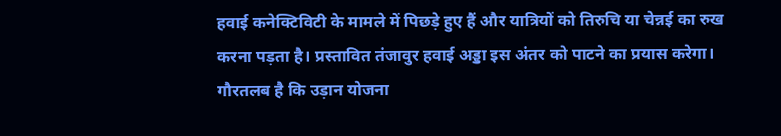हवाई कनेक्टिविटी के मामले में पिछड़े हुए हैं और यात्रियों को तिरुचि या चेन्नई का रुख करना पड़ता है। प्रस्तावित तंजावुर हवाई अड्डा इस अंतर को पाटने का प्रयास करेगा। गौरतलब है कि उड़ान योजना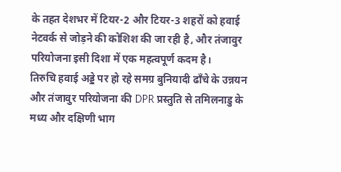के तहत देशभर में टियर-2 और टियर-3 शहरों को हवाई नेटवर्क से जोड़ने की कोशिश की जा रही है, और तंजावुर परियोजना इसी दिशा में एक महत्वपूर्ण कदम है।
तिरुचि हवाई अड्डे पर हो रहे समग्र बुनियादी ढाँचे के उन्नयन और तंजावुर परियोजना की DPR प्रस्तुति से तमिलनाडु के मध्य और दक्षिणी भाग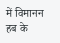में विमानन हब के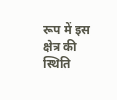रूप में इस क्षेत्र की स्थिति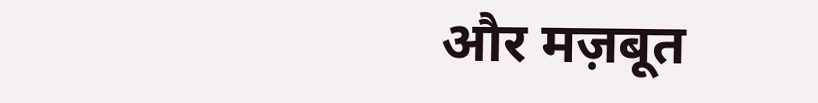और मज़बूत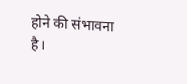होने की संभावना है।